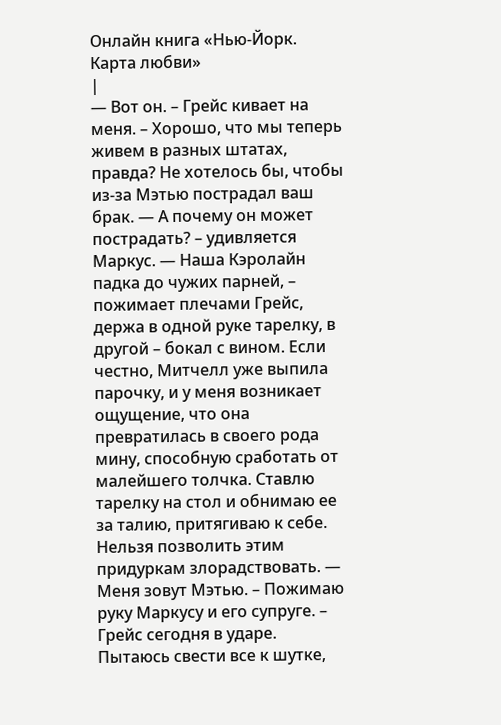Онлайн книга «Нью-Йорк. Карта любви»
|
— Вот он. – Грейс кивает на меня. – Хорошо, что мы теперь живем в разных штатах, правда? Не хотелось бы, чтобы из-за Мэтью пострадал ваш брак. — А почему он может пострадать? – удивляется Маркус. — Наша Кэролайн падка до чужих парней, – пожимает плечами Грейс, держа в одной руке тарелку, в другой – бокал с вином. Если честно, Митчелл уже выпила парочку, и у меня возникает ощущение, что она превратилась в своего рода мину, способную сработать от малейшего толчка. Ставлю тарелку на стол и обнимаю ее за талию, притягиваю к себе. Нельзя позволить этим придуркам злорадствовать. — Меня зовут Мэтью. – Пожимаю руку Маркусу и его супруге. – Грейс сегодня в ударе. Пытаюсь свести все к шутке,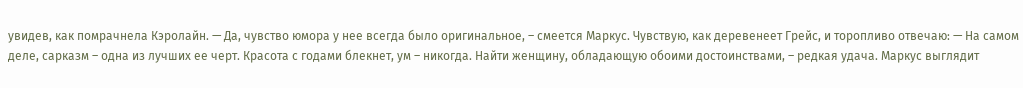увидев, как помрачнела Кэролайн. — Да, чувство юмора у нее всегда было оригинальное, – смеется Маркус. Чувствую, как деревенеет Грейс, и торопливо отвечаю: — На самом деле, сарказм – одна из лучших ее черт. Красота с годами блекнет, ум – никогда. Найти женщину, обладающую обоими достоинствами, – редкая удача. Маркус выглядит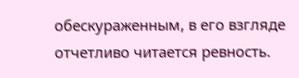обескураженным, в его взгляде отчетливо читается ревность.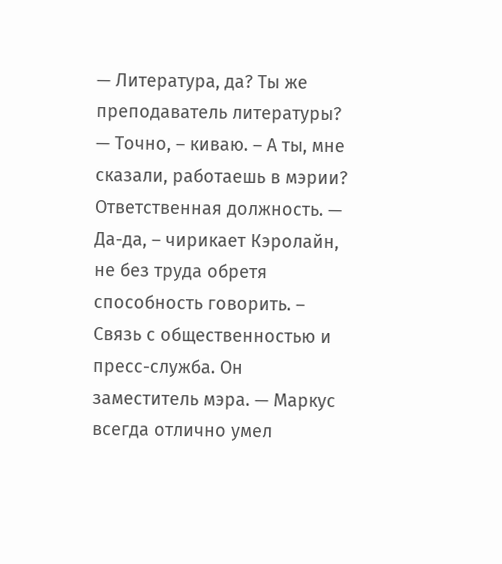— Литература, да? Ты же преподаватель литературы? — Точно, – киваю. – А ты, мне сказали, работаешь в мэрии? Ответственная должность. — Да-да, – чирикает Кэролайн, не без труда обретя способность говорить. – Связь с общественностью и пресс-служба. Он заместитель мэра. — Маркус всегда отлично умел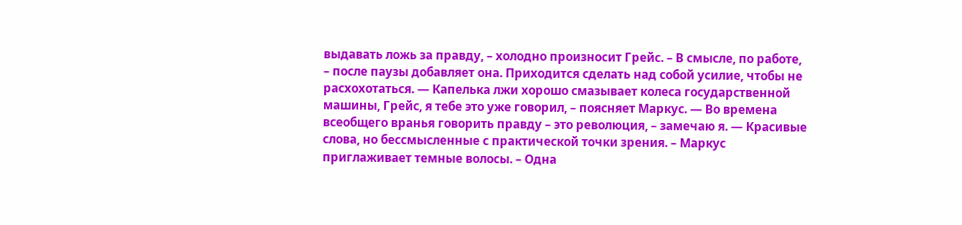выдавать ложь за правду, – холодно произносит Грейс. – В смысле, по работе, – после паузы добавляет она. Приходится сделать над собой усилие, чтобы не расхохотаться. — Капелька лжи хорошо смазывает колеса государственной машины, Грейс, я тебе это уже говорил, – поясняет Маркус. — Во времена всеобщего вранья говорить правду – это революция, – замечаю я. — Красивые слова, но бессмысленные с практической точки зрения. – Маркус приглаживает темные волосы. – Одна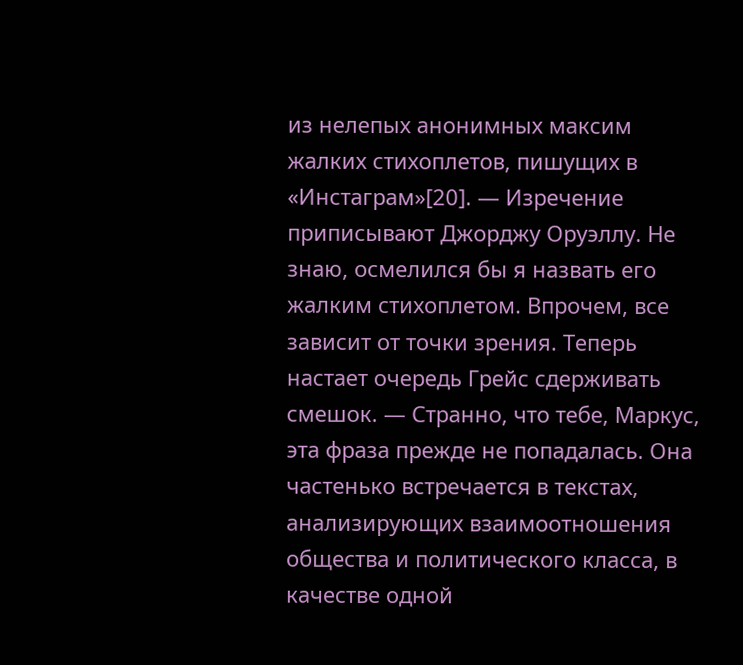из нелепых анонимных максим жалких стихоплетов, пишущих в «Инстаграм»[20]. — Изречение приписывают Джорджу Оруэллу. Не знаю, осмелился бы я назвать его жалким стихоплетом. Впрочем, все зависит от точки зрения. Теперь настает очередь Грейс сдерживать смешок. — Странно, что тебе, Маркус, эта фраза прежде не попадалась. Она частенько встречается в текстах, анализирующих взаимоотношения общества и политического класса, в качестве одной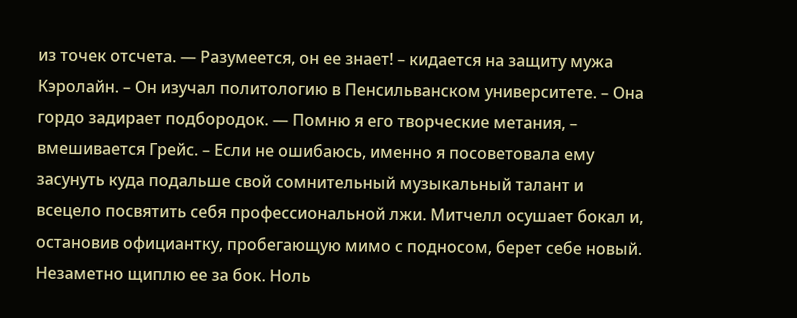из точек отсчета. — Разумеется, он ее знает! – кидается на защиту мужа Кэролайн. – Он изучал политологию в Пенсильванском университете. – Она гордо задирает подбородок. — Помню я его творческие метания, – вмешивается Грейс. – Если не ошибаюсь, именно я посоветовала ему засунуть куда подальше свой сомнительный музыкальный талант и всецело посвятить себя профессиональной лжи. Митчелл осушает бокал и, остановив официантку, пробегающую мимо с подносом, берет себе новый. Незаметно щиплю ее за бок. Ноль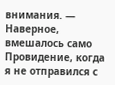внимания. — Наверное, вмешалось само Провидение, когда я не отправился с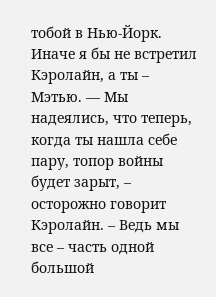тобой в Нью-Йорк. Иначе я бы не встретил Кэролайн, а ты – Мэтью. — Мы надеялись, что теперь, когда ты нашла себе пару, топор войны будет зарыт, – осторожно говорит Кэролайн. – Ведь мы все – часть одной большой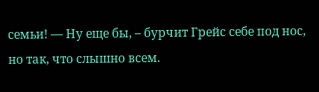семьи! — Ну еще бы, – бурчит Грейс себе под нос, но так, что слышно всем.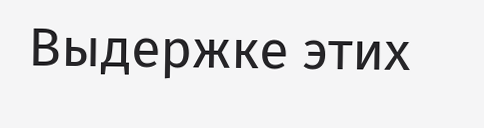Выдержке этих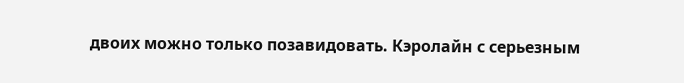двоих можно только позавидовать. Кэролайн с серьезным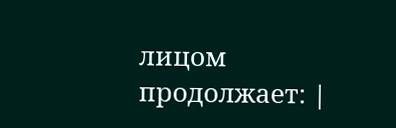лицом продолжает: |